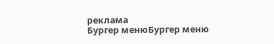реклама
Бургер менюБургер меню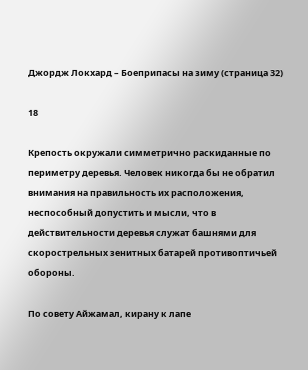Джордж Локхард – Боеприпасы на зиму (страница 32)

18

Крепость окружали симметрично раскиданные по периметру деревья. Человек никогда бы не обратил внимания на правильность их расположения, неспособный допустить и мысли, что в действительности деревья служат башнями для скорострельных зенитных батарей противоптичьей обороны.

По совету Айжамал, кирану к лапе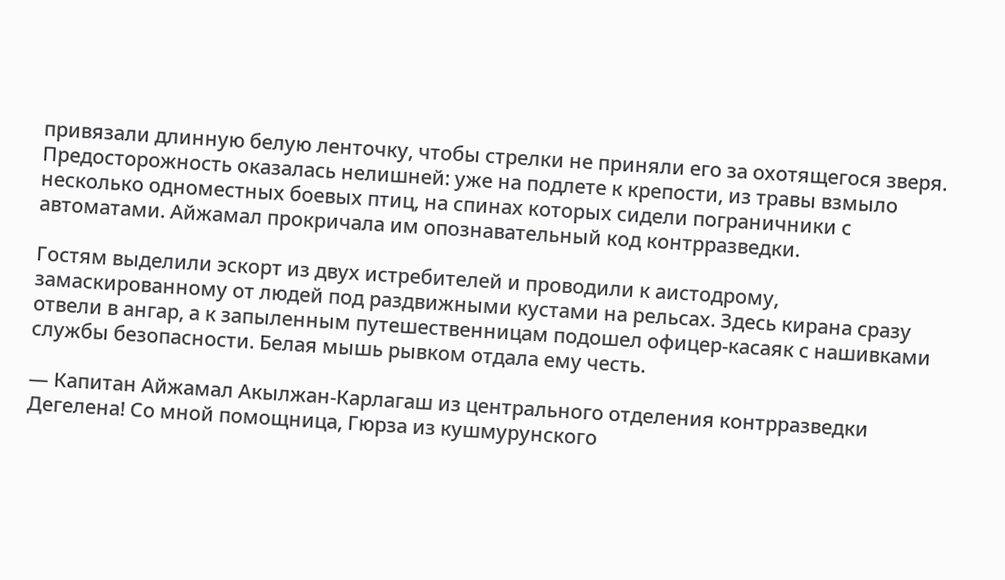привязали длинную белую ленточку, чтобы стрелки не приняли его за охотящегося зверя. Предосторожность оказалась нелишней: уже на подлете к крепости, из травы взмыло несколько одноместных боевых птиц, на спинах которых сидели пограничники с автоматами. Айжамал прокричала им опознавательный код контрразведки.

Гостям выделили эскорт из двух истребителей и проводили к аистодрому, замаскированному от людей под раздвижными кустами на рельсах. Здесь кирана сразу отвели в ангар, а к запыленным путешественницам подошел офицер-касаяк с нашивками службы безопасности. Белая мышь рывком отдала ему честь.

— Капитан Айжамал Акылжан-Карлагаш из центрального отделения контрразведки Дегелена! Со мной помощница, Гюрза из кушмурунского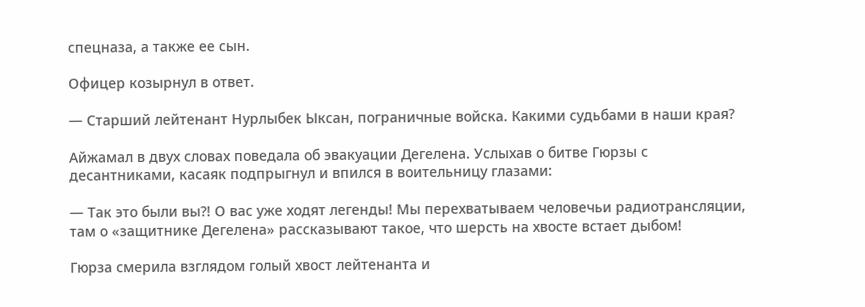спецназа, а также ее сын.

Офицер козырнул в ответ.

— Старший лейтенант Нурлыбек Ыксан, пограничные войска. Какими судьбами в наши края?

Айжамал в двух словах поведала об эвакуации Дегелена. Услыхав о битве Гюрзы с десантниками, касаяк подпрыгнул и впился в воительницу глазами:

— Так это были вы?! О вас уже ходят легенды! Мы перехватываем человечьи радиотрансляции, там о «защитнике Дегелена» рассказывают такое, что шерсть на хвосте встает дыбом!

Гюрза смерила взглядом голый хвост лейтенанта и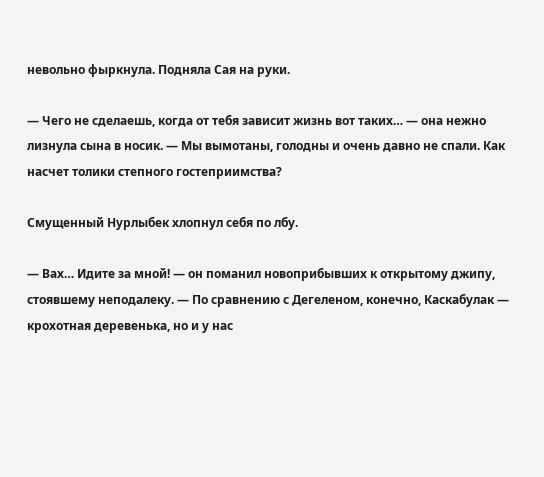невольно фыркнула. Подняла Сая на руки.

— Чего не сделаешь, когда от тебя зависит жизнь вот таких… — она нежно лизнула сына в носик. — Мы вымотаны, голодны и очень давно не спали. Как насчет толики степного гостеприимства?

Смущенный Нурлыбек хлопнул себя по лбу.

— Вах… Идите за мной! — он поманил новоприбывших к открытому джипу, стоявшему неподалеку. — По сравнению с Дегеленом, конечно, Каскабулак — крохотная деревенька, но и у нас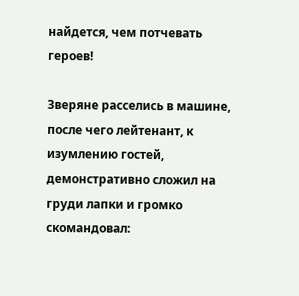найдется, чем потчевать героев!

Зверяне расселись в машине, после чего лейтенант, к изумлению гостей, демонстративно сложил на груди лапки и громко скомандовал: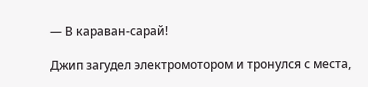— В караван-сарай!

Джип загудел электромотором и тронулся с места,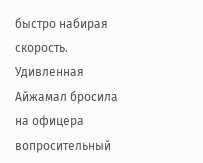быстро набирая скорость. Удивленная Айжамал бросила на офицера вопросительный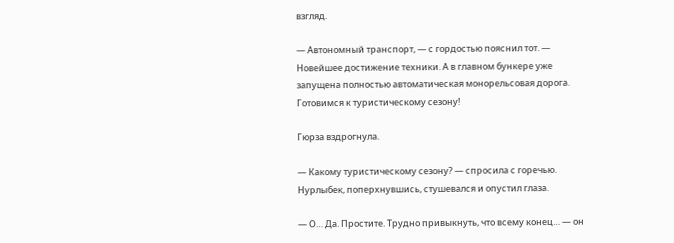взгляд.

— Автономный транспорт, — с гордостью пояснил тот. — Новейшее достижение техники. А в главном бункере уже запущена полностью автоматическая монорельсовая дорога. Готовимся к туристическому сезону!

Гюрза вздрогнула.

— Какому туристическому сезону? — спросила с горечью. Нурлыбек, поперхнувшись, стушевался и опустил глаза.

— О… Да. Простите. Трудно привыкнуть, что всему конец… — он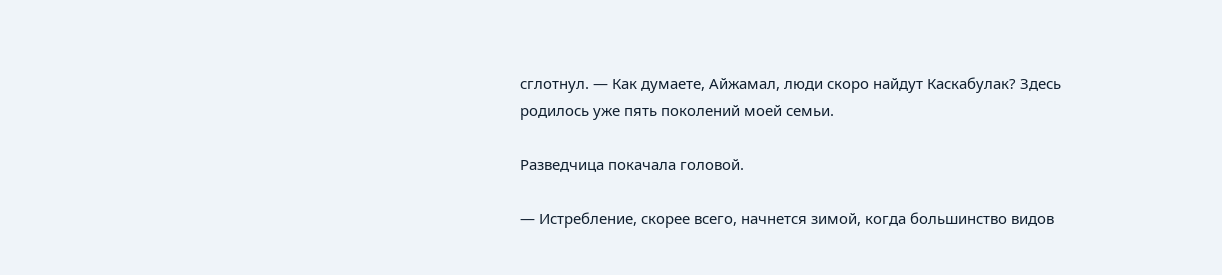сглотнул. — Как думаете, Айжамал, люди скоро найдут Каскабулак? Здесь родилось уже пять поколений моей семьи.

Разведчица покачала головой.

— Истребление, скорее всего, начнется зимой, когда большинство видов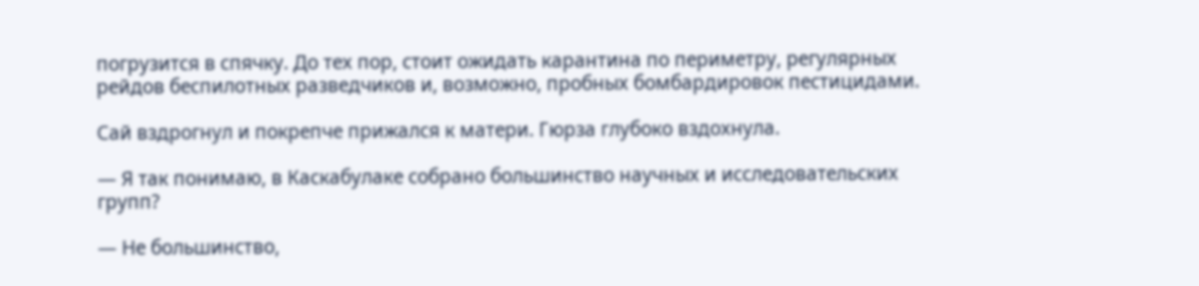погрузится в спячку. До тех пор, стоит ожидать карантина по периметру, регулярных рейдов беспилотных разведчиков и, возможно, пробных бомбардировок пестицидами.

Сай вздрогнул и покрепче прижался к матери. Гюрза глубоко вздохнула.

— Я так понимаю, в Каскабулаке собрано большинство научных и исследовательских групп?

— Не большинство,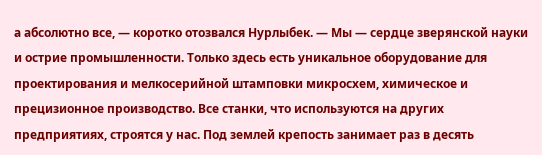а абсолютно все, — коротко отозвался Нурлыбек. — Мы — сердце зверянской науки и острие промышленности. Только здесь есть уникальное оборудование для проектирования и мелкосерийной штамповки микросхем, химическое и прецизионное производство. Все станки, что используются на других предприятиях, строятся у нас. Под землей крепость занимает раз в десять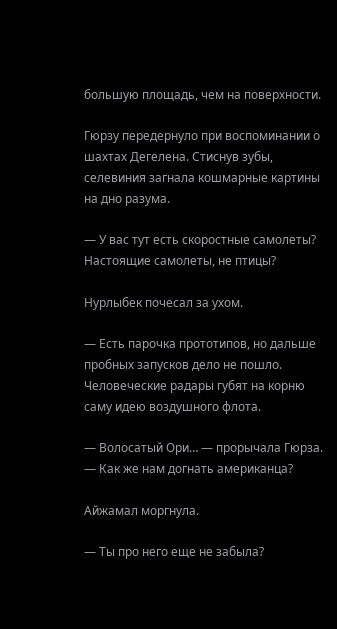большую площадь, чем на поверхности.

Гюрзу передернуло при воспоминании о шахтах Дегелена. Стиснув зубы, селевиния загнала кошмарные картины на дно разума.

— У вас тут есть скоростные самолеты? Настоящие самолеты, не птицы?

Нурлыбек почесал за ухом.

— Есть парочка прототипов, но дальше пробных запусков дело не пошло. Человеческие радары губят на корню саму идею воздушного флота.

— Волосатый Ори… — прорычала Гюрза. — Как же нам догнать американца?

Айжамал моргнула.

— Ты про него еще не забыла?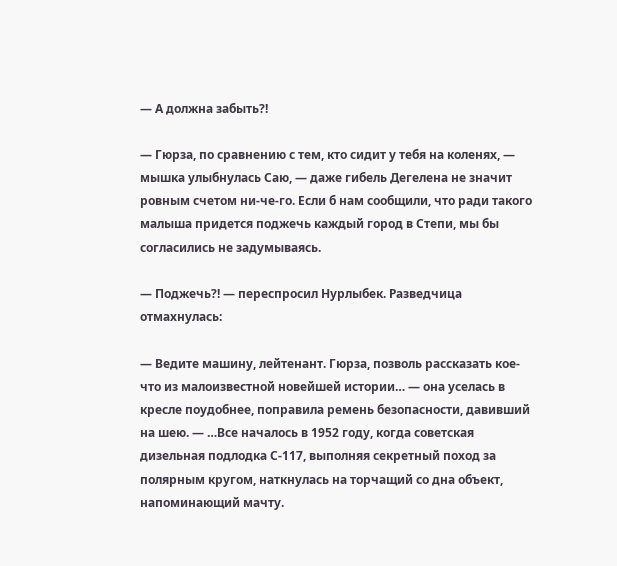— А должна забыть?!

— Гюрза, по сравнению с тем, кто сидит у тебя на коленях, — мышка улыбнулась Саю, — даже гибель Дегелена не значит ровным счетом ни-че-го. Если б нам сообщили, что ради такого малыша придется поджечь каждый город в Степи, мы бы согласились не задумываясь.

— Поджечь?! — переспросил Нурлыбек. Разведчица отмахнулась:

— Ведите машину, лейтенант. Гюрза, позволь рассказать кое-что из малоизвестной новейшей истории… — она уселась в кресле поудобнее, поправила ремень безопасности, давивший на шею. — …Все началось в 1952 году, когда советская дизельная подлодка С-117, выполняя секретный поход за полярным кругом, наткнулась на торчащий со дна объект, напоминающий мачту.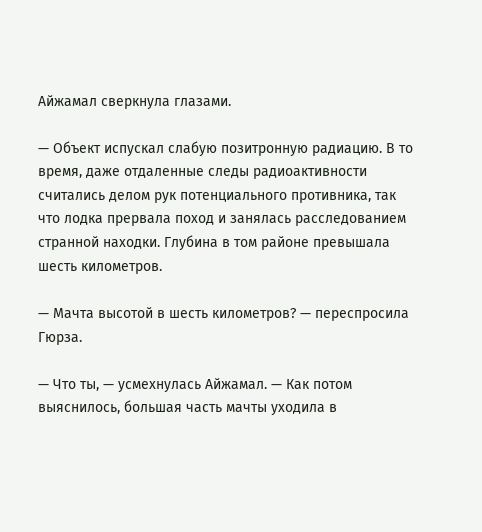Айжамал сверкнула глазами.

— Объект испускал слабую позитронную радиацию. В то время, даже отдаленные следы радиоактивности считались делом рук потенциального противника, так что лодка прервала поход и занялась расследованием странной находки. Глубина в том районе превышала шесть километров.

— Мачта высотой в шесть километров? — переспросила Гюрза.

— Что ты, — усмехнулась Айжамал. — Как потом выяснилось, большая часть мачты уходила в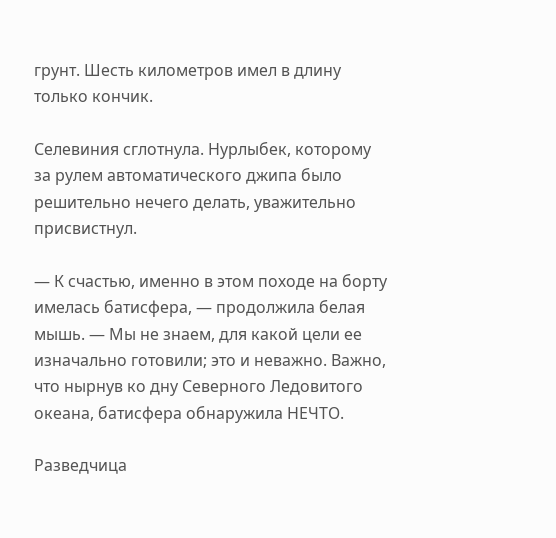грунт. Шесть километров имел в длину только кончик.

Селевиния сглотнула. Нурлыбек, которому за рулем автоматического джипа было решительно нечего делать, уважительно присвистнул.

— К счастью, именно в этом походе на борту имелась батисфера, — продолжила белая мышь. — Мы не знаем, для какой цели ее изначально готовили; это и неважно. Важно, что нырнув ко дну Северного Ледовитого океана, батисфера обнаружила НЕЧТО.

Разведчица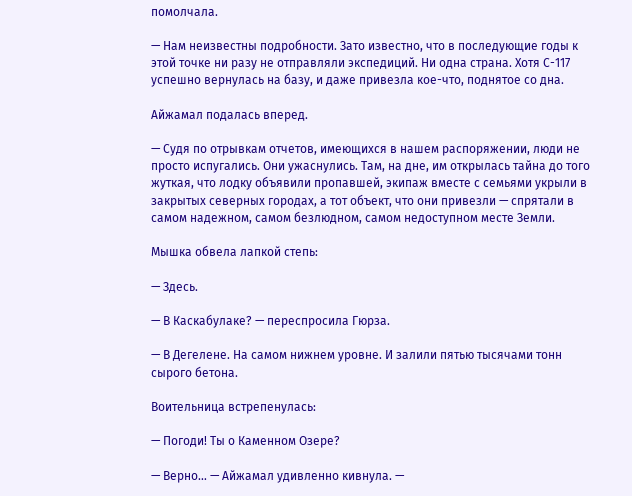помолчала.

— Нам неизвестны подробности. Зато известно, что в последующие годы к этой точке ни разу не отправляли экспедиций. Ни одна страна. Хотя С-117 успешно вернулась на базу, и даже привезла кое-что, поднятое со дна.

Айжамал подалась вперед.

— Судя по отрывкам отчетов, имеющихся в нашем распоряжении, люди не просто испугались. Они ужаснулись. Там, на дне, им открылась тайна до того жуткая, что лодку объявили пропавшей, экипаж вместе с семьями укрыли в закрытых северных городах, а тот объект, что они привезли — спрятали в самом надежном, самом безлюдном, самом недоступном месте Земли.

Мышка обвела лапкой степь:

— Здесь.

— В Каскабулаке? — переспросила Гюрза.

— В Дегелене. На самом нижнем уровне. И залили пятью тысячами тонн сырого бетона.

Воительница встрепенулась:

— Погоди! Ты о Каменном Озере?

— Верно… — Айжамал удивленно кивнула. —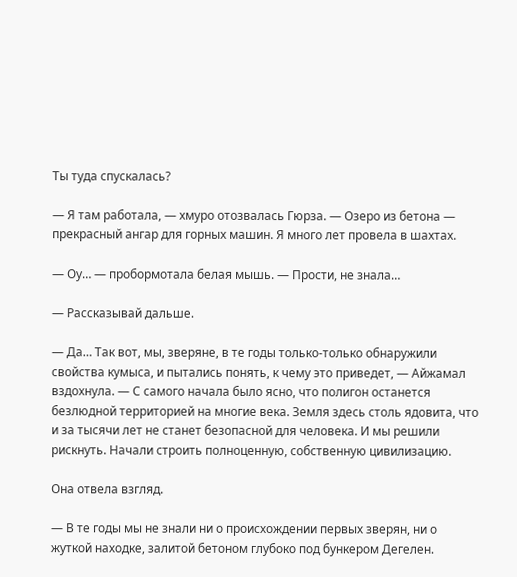Ты туда спускалась?

— Я там работала, — хмуро отозвалась Гюрза. — Озеро из бетона — прекрасный ангар для горных машин. Я много лет провела в шахтах.

— Оу… — пробормотала белая мышь. — Прости, не знала…

— Рассказывай дальше.

— Да… Так вот, мы, зверяне, в те годы только-только обнаружили свойства кумыса, и пытались понять, к чему это приведет, — Айжамал вздохнула. — С самого начала было ясно, что полигон останется безлюдной территорией на многие века. Земля здесь столь ядовита, что и за тысячи лет не станет безопасной для человека. И мы решили рискнуть. Начали строить полноценную, собственную цивилизацию.

Она отвела взгляд.

— В те годы мы не знали ни о происхождении первых зверян, ни о жуткой находке, залитой бетоном глубоко под бункером Дегелен.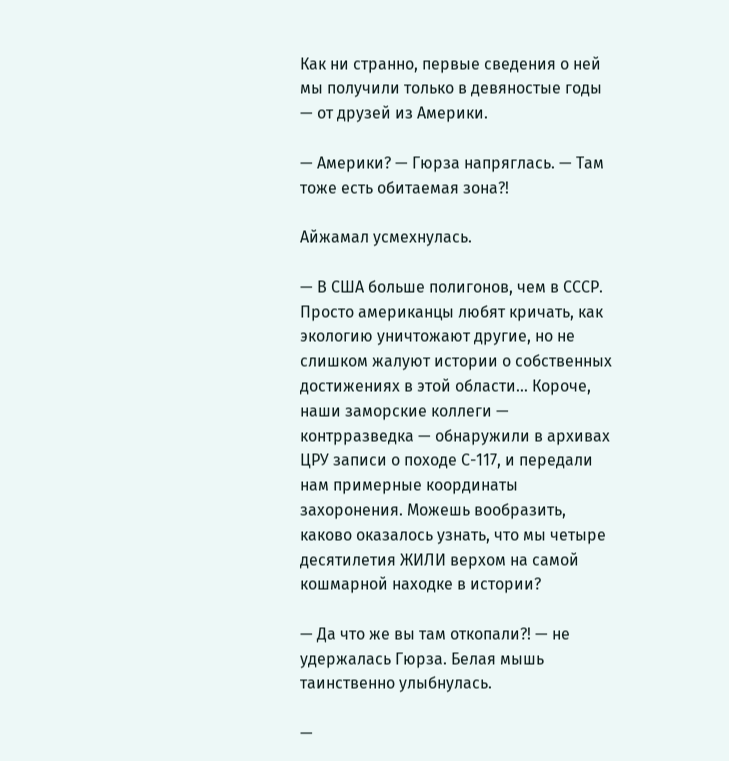Как ни странно, первые сведения о ней мы получили только в девяностые годы — от друзей из Америки.

— Америки? — Гюрза напряглась. — Там тоже есть обитаемая зона?!

Айжамал усмехнулась.

— В США больше полигонов, чем в СССР. Просто американцы любят кричать, как экологию уничтожают другие, но не слишком жалуют истории о собственных достижениях в этой области… Короче, наши заморские коллеги — контрразведка — обнаружили в архивах ЦРУ записи о походе С-117, и передали нам примерные координаты захоронения. Можешь вообразить, каково оказалось узнать, что мы четыре десятилетия ЖИЛИ верхом на самой кошмарной находке в истории?

— Да что же вы там откопали?! — не удержалась Гюрза. Белая мышь таинственно улыбнулась.

—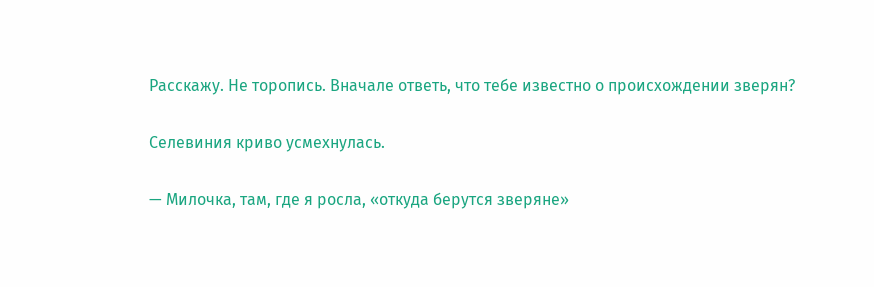Расскажу. Не торопись. Вначале ответь, что тебе известно о происхождении зверян?

Селевиния криво усмехнулась.

— Милочка, там, где я росла, «откуда берутся зверяне»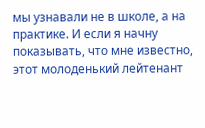мы узнавали не в школе, а на практике. И если я начну показывать, что мне известно, этот молоденький лейтенант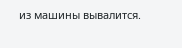из машины вывалится.